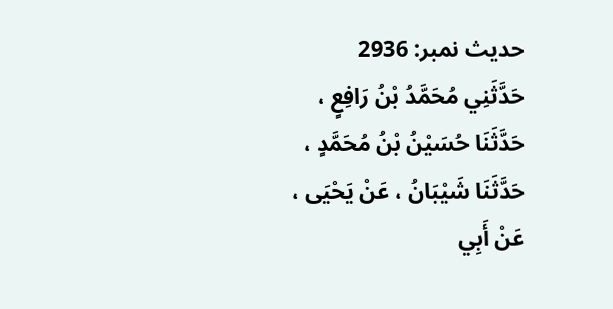حدیث نمبر: 2936
حَدَّثَنِي مُحَمَّدُ بْنُ رَافِعٍ ، حَدَّثَنَا حُسَيْنُ بْنُ مُحَمَّدٍ ، حَدَّثَنَا شَيْبَانُ ، عَنْ يَحْيَى ، عَنْ أَبِي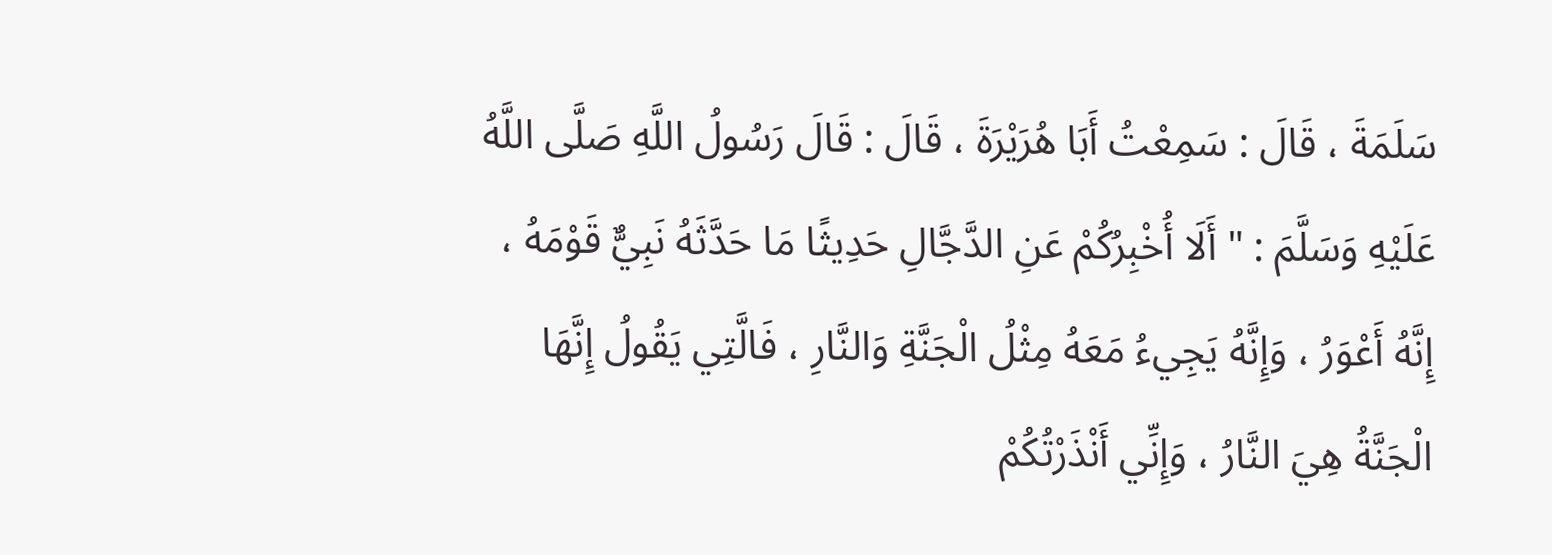سَلَمَةَ ، قَالَ : سَمِعْتُ أَبَا هُرَيْرَةَ ، قَالَ : قَالَ رَسُولُ اللَّهِ صَلَّى اللَّهُ عَلَيْهِ وَسَلَّمَ : " أَلَا أُخْبِرُكُمْ عَنِ الدَّجَّالِ حَدِيثًا مَا حَدَّثَهُ نَبِيٌّ قَوْمَهُ ، إِنَّهُ أَعْوَرُ ، وَإِنَّهُ يَجِيءُ مَعَهُ مِثْلُ الْجَنَّةِ وَالنَّارِ ، فَالَّتِي يَقُولُ إِنَّهَا الْجَنَّةُ هِيَ النَّارُ ، وَإِنِّي أَنْذَرْتُكُمْ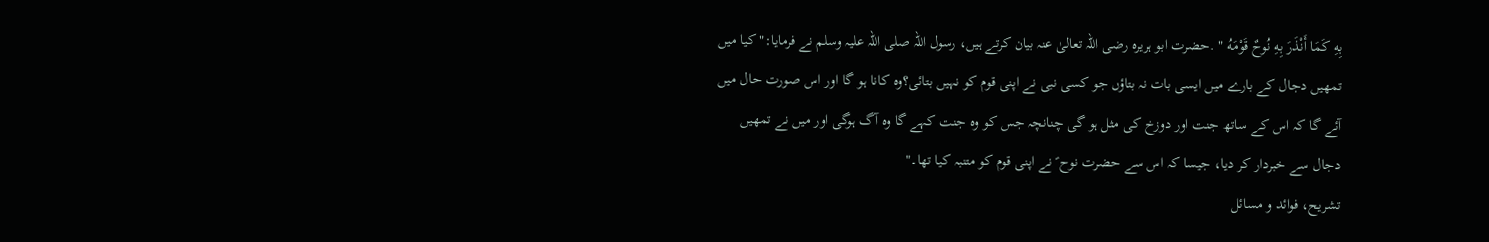بِهِ كَمَا أَنْذَرَ بِهِ نُوحٌ قَوْمَهُ " .حضرت ابو ہریرہ رضی اللہ تعالیٰ عنہ بیان کرتے ہیں، رسول اللہ صلی اللہ علیہ وسلم نے فرمایا:" کیا میں تمھیں دجال کے بارے میں ایسی بات نہ بتاؤں جو کسی نبی نے اپنی قوم کو نہیں بتائی؟وہ کانا ہو گا اور اس صورت حال میں آئے گا کہ اس کے ساتھ جنت اور دوزخ کی مثل ہو گی چنانچہ جس کو وہ جنت کہے گا وہ آگ ہوگی اور میں نے تمھیں دجال سے خبردار کر دیا، جیسا کہ اس سے حضرت نوح ؑ نے اپنی قوم کو متنبہ کیا تھا۔"
تشریح، فوائد و مسائل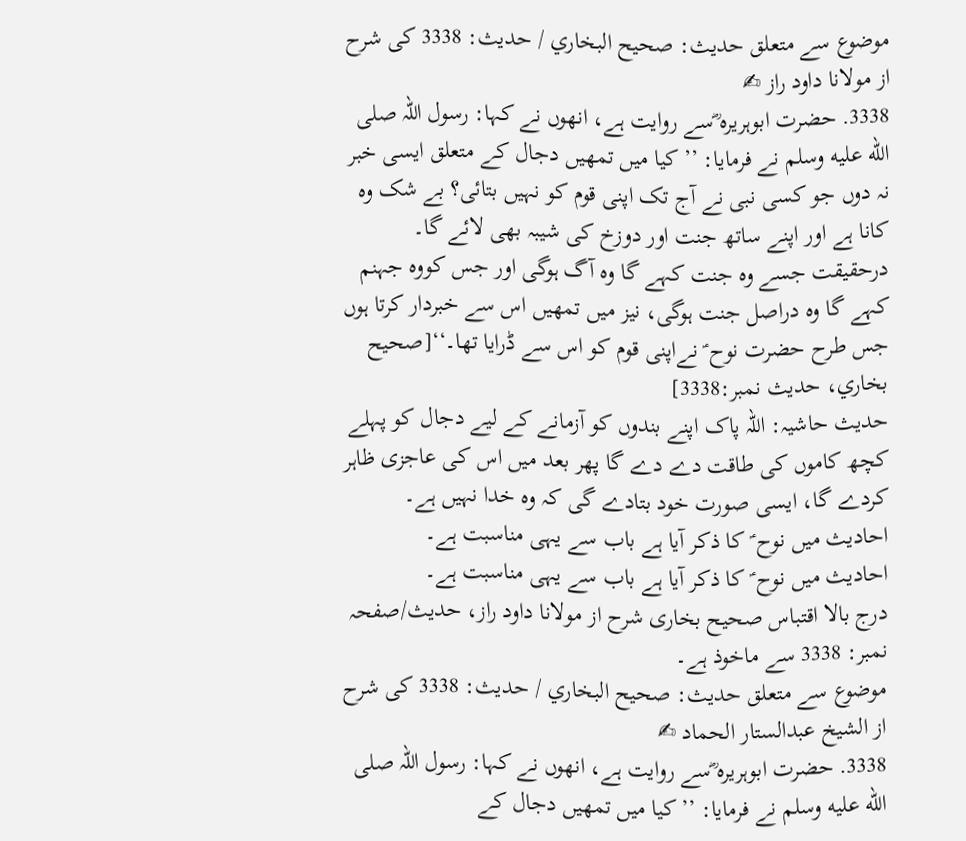موضوع سے متعلق حدیث: صحيح البخاري / حدیث: 3338 کی شرح از مولانا داود راز ✍
3338. حضرت ابوہریرہ ؓسے روایت ہے، انھوں نے کہا: رسول اللہ صلى الله عليه وسلم نے فرمایا: ’’ کیا میں تمھیں دجال کے متعلق ایسی خبر نہ دوں جو کسی نبی نے آج تک اپنی قوم کو نہیں بتائی؟ بے شک وہ کانا ہے اور اپنے ساتھ جنت اور دوزخ کی شیبہ بھی لائے گا۔ درحقیقت جسے وہ جنت کہے گا وہ آگ ہوگی اور جس کووہ جہنم کہے گا وہ دراصل جنت ہوگی، نیز میں تمھیں اس سے خبردار کرتا ہوں جس طرح حضرت نوح ؑ نےاپنی قوم کو اس سے ڈرایا تھا۔‘‘[صحيح بخاري، حديث نمبر:3338]
حدیث حاشیہ: اللہ پاک اپنے بندوں کو آزمانے کے لیے دجال کو پہلے کچھ کاموں کی طاقت دے دے گا پھر بعد میں اس کی عاجزی ظاہر کردے گا، ایسی صورت خود بتادے گی کہ وہ خدا نہیں ہے۔
احادیث میں نوح ؑ کا ذکر آیا ہے باب سے یہی مناسبت ہے۔
احادیث میں نوح ؑ کا ذکر آیا ہے باب سے یہی مناسبت ہے۔
درج بالا اقتباس صحیح بخاری شرح از مولانا داود راز، حدیث/صفحہ نمبر: 3338 سے ماخوذ ہے۔
موضوع سے متعلق حدیث: صحيح البخاري / حدیث: 3338 کی شرح از الشیخ عبدالستار الحماد ✍
3338. حضرت ابوہریرہ ؓسے روایت ہے، انھوں نے کہا: رسول اللہ صلى الله عليه وسلم نے فرمایا: ’’ کیا میں تمھیں دجال کے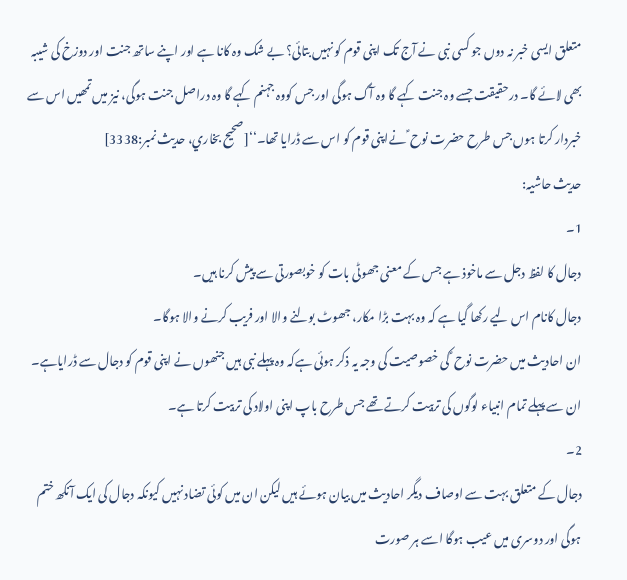متعلق ایسی خبر نہ دوں جو کسی نبی نے آج تک اپنی قوم کو نہیں بتائی؟ بے شک وہ کانا ہے اور اپنے ساتھ جنت اور دوزخ کی شیبہ بھی لائے گا۔ درحقیقت جسے وہ جنت کہے گا وہ آگ ہوگی اور جس کووہ جہنم کہے گا وہ دراصل جنت ہوگی، نیز میں تمھیں اس سے خبردار کرتا ہوں جس طرح حضرت نوح ؑ نےاپنی قوم کو اس سے ڈرایا تھا۔‘‘[صحيح بخاري، حديث نمبر:3338]
حدیث حاشیہ:
1۔
دجال کا لفظ دجل سے ماخوذ ہے جس کے معنی جھوٹی بات کو خوبصورتی سے پیش کرنا ہیں۔
دجال کانام اس لیے رکھا گیا ہے کہ وہ بہت بڑا مکار، جھوٹ بولنے والا اور فریب کرنے والا ہوگا۔
ان احادیث میں حضرت نوح ؑ کی خصوصیت کی وجہ یہ ذکر ہوئی ہےکہ وہ پہلے نبی ہیں جنھوں نے اپنی قوم کو دجال سے ڈرایاہے۔
ان سے پہلے تمام انبیاء لوگوں کی تربیت کرتے تھے جس طرح باپ اپنی اولاد کی تربیت کرتا ہے۔
2۔
دجال کے متعلق بہت سے اوصاف دیگر احادیث میں بیان ہوئے ہیں لیکن ان میں کوئی تضاد نہیں کیونکہ دجال کی ایک آنکھ ختم ہوگی اور دوسری میں عیب ہوگا اسے ہر صورت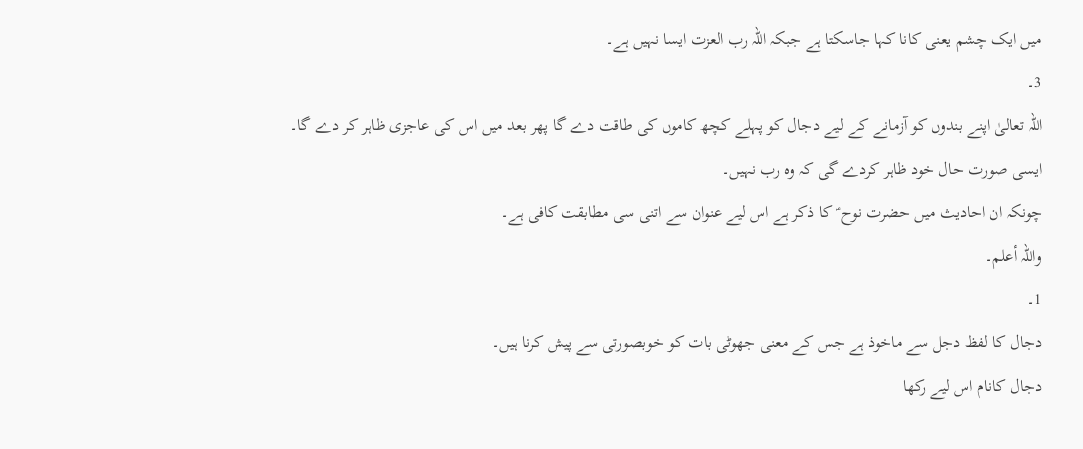میں ایک چشم یعنی کانا کہا جاسکتا ہے جبکہ اللہ رب العزت ایسا نہیں ہے۔
3۔
اللہ تعالیٰ اپنے بندوں کو آزمانے کے لیے دجال کو پہلے کچھ کاموں کی طاقت دے گا پھر بعد میں اس کی عاجزی ظاہر کر دے گا۔
ایسی صورت حال خود ظاہر کردے گی کہ وہ رب نہیں۔
چونکہ ان احادیث میں حضرت نوح ؑ کا ذکر ہے اس لیے عنوان سے اتنی سی مطابقت کافی ہے۔
واللہ أعلم۔
1۔
دجال کا لفظ دجل سے ماخوذ ہے جس کے معنی جھوٹی بات کو خوبصورتی سے پیش کرنا ہیں۔
دجال کانام اس لیے رکھا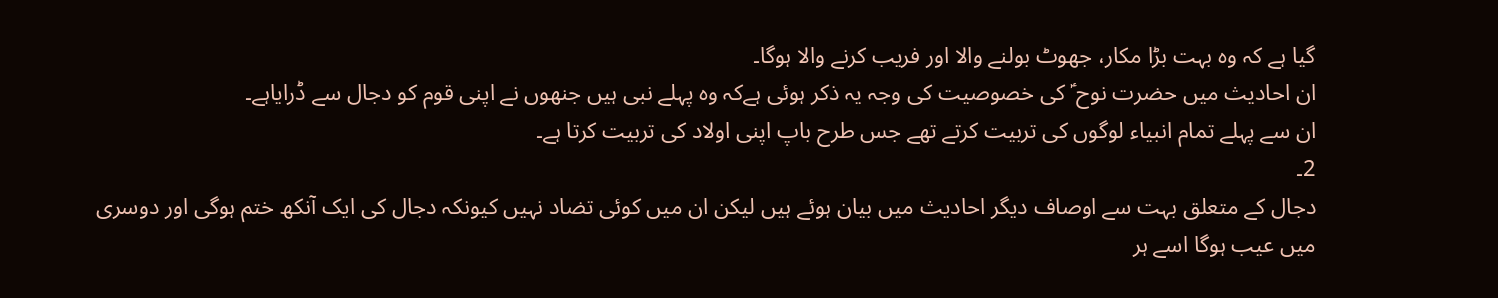گیا ہے کہ وہ بہت بڑا مکار، جھوٹ بولنے والا اور فریب کرنے والا ہوگا۔
ان احادیث میں حضرت نوح ؑ کی خصوصیت کی وجہ یہ ذکر ہوئی ہےکہ وہ پہلے نبی ہیں جنھوں نے اپنی قوم کو دجال سے ڈرایاہے۔
ان سے پہلے تمام انبیاء لوگوں کی تربیت کرتے تھے جس طرح باپ اپنی اولاد کی تربیت کرتا ہے۔
2۔
دجال کے متعلق بہت سے اوصاف دیگر احادیث میں بیان ہوئے ہیں لیکن ان میں کوئی تضاد نہیں کیونکہ دجال کی ایک آنکھ ختم ہوگی اور دوسری میں عیب ہوگا اسے ہر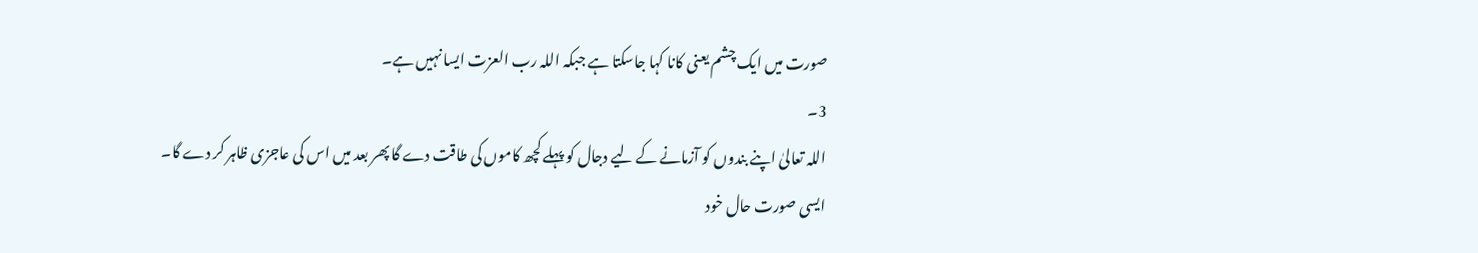صورت میں ایک چشم یعنی کانا کہا جاسکتا ہے جبکہ اللہ رب العزت ایسا نہیں ہے۔
3۔
اللہ تعالیٰ اپنے بندوں کو آزمانے کے لیے دجال کو پہلے کچھ کاموں کی طاقت دے گا پھر بعد میں اس کی عاجزی ظاہر کر دے گا۔
ایسی صورت حال خود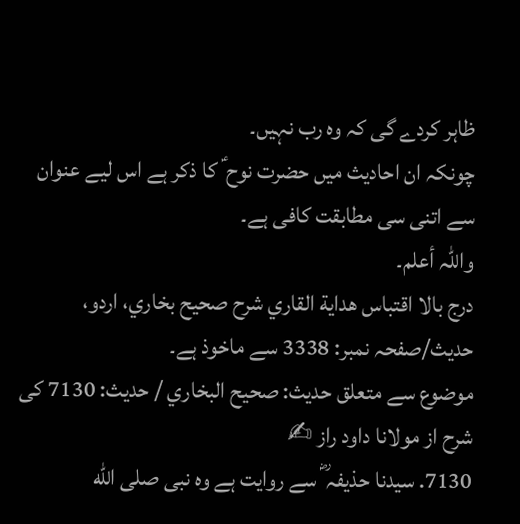ظاہر کردے گی کہ وہ رب نہیں۔
چونکہ ان احادیث میں حضرت نوح ؑ کا ذکر ہے اس لیے عنوان سے اتنی سی مطابقت کافی ہے۔
واللہ أعلم۔
درج بالا اقتباس هداية القاري شرح صحيح بخاري، اردو، حدیث/صفحہ نمبر: 3338 سے ماخوذ ہے۔
موضوع سے متعلق حدیث: صحيح البخاري / حدیث: 7130 کی شرح از مولانا داود راز ✍
7130. سیدنا حذیفہ ؓ سے روایت ہے وہ نبی صلى الله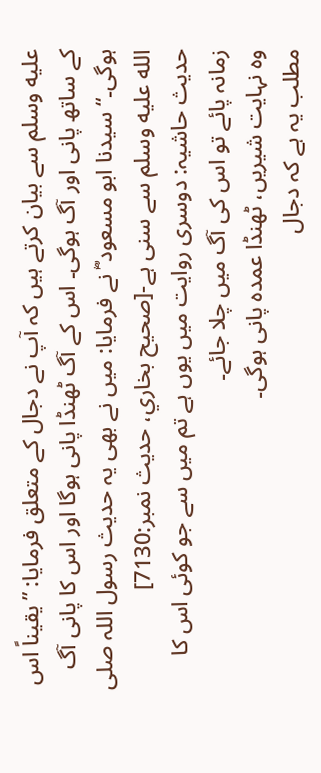عليه وسلم سے بیان کرتے ہیں کہ آپ نے دجال کے متعلق فرمایا: ”یقیناً اس کے ساتھ پانی اور آگ ہوگی۔ اس کے آگ ٹھنڈا پانی ہوگا اور اس کا پانی آگ ہوگی۔“ سیدنا ابو مسعود ؓ نے فرمایا: میں نے بھی یہ حدیث رسول اللہ صلى الله عليه وسلم سے سنی ہے-[صحيح بخاري، حديث نمبر:7130]
حدیث حاشیہ: دوسری روایت میں یوں ہے تم میں سے جو کوئی اس کا زمانہ پائے تو اس کی آگ میں چلا جائے۔
وہ نہایت شیریں، ٹھنڈا عمدہ پانی ہوگی۔
مطلب یہ ہے کہ دجال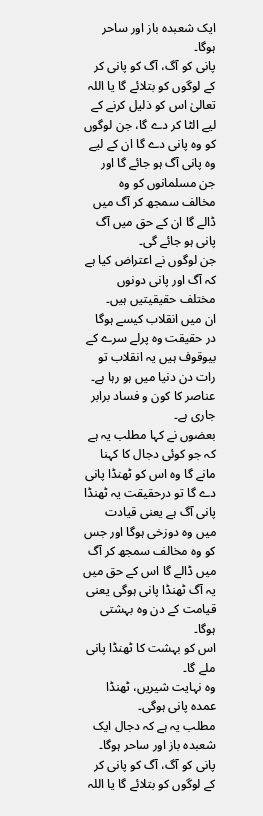ایک شعبدہ باز اور ساحر ہوگا۔
پانی کو آگ، آگ کو پانی کر کے لوگوں کو بتلائے گا یا اللہ تعالیٰ اس کو ذلیل کرنے کے لیے الٹا کر دے گا، جن لوگوں کو وہ پانی دے گا ان کے لیے وہ پانی آگ ہو جائے گا اور جن مسلمانوں کو وہ مخالف سمجھ کر آگ میں ڈالے گا ان کے حق میں آگ پانی ہو جائے گی۔
جن لوگوں نے اعتراض کیا ہے کہ آگ اور پانی دونوں مختلف حقیقیتیں ہیں۔
ان میں انقلاب کیسے ہوگا در حقیقت وہ پرلے سرے کے بیوقوف ہیں یہ انقلاب تو رات دن دنیا میں ہو رہا ہے۔
عناصر کا کون و فساد برابر جاری ہے۔
بعضوں نے کہا مطلب یہ ہے کہ جو کوئی دجال کا کہنا مانے گا وہ اس کو ٹھنڈا پانی دے گا تو درحقیقت یہ ٹھنڈا پانی آگ ہے یعنی قیادت میں وہ دوزخی ہوگا اور جس کو وہ مخالف سمجھ کر آگ میں ڈالے گا اس کے حق میں یہ آگ ٹھنڈا پانی ہوگی یعنی قیامت کے دن وہ بہشتی ہوگا۔
اس کو بہشت کا ٹھنڈا پانی ملے گا۔
وہ نہایت شیریں، ٹھنڈا عمدہ پانی ہوگی۔
مطلب یہ ہے کہ دجال ایک شعبدہ باز اور ساحر ہوگا۔
پانی کو آگ، آگ کو پانی کر کے لوگوں کو بتلائے گا یا اللہ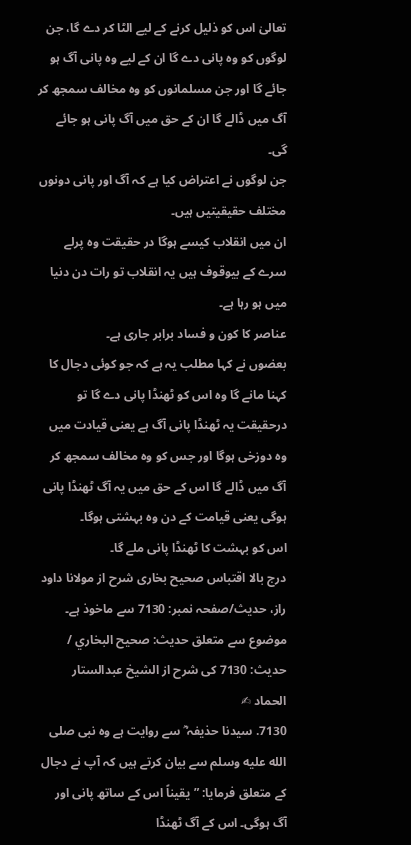تعالیٰ اس کو ذلیل کرنے کے لیے الٹا کر دے گا، جن لوگوں کو وہ پانی دے گا ان کے لیے وہ پانی آگ ہو جائے گا اور جن مسلمانوں کو وہ مخالف سمجھ کر آگ میں ڈالے گا ان کے حق میں آگ پانی ہو جائے گی۔
جن لوگوں نے اعتراض کیا ہے کہ آگ اور پانی دونوں مختلف حقیقیتیں ہیں۔
ان میں انقلاب کیسے ہوگا در حقیقت وہ پرلے سرے کے بیوقوف ہیں یہ انقلاب تو رات دن دنیا میں ہو رہا ہے۔
عناصر کا کون و فساد برابر جاری ہے۔
بعضوں نے کہا مطلب یہ ہے کہ جو کوئی دجال کا کہنا مانے گا وہ اس کو ٹھنڈا پانی دے گا تو درحقیقت یہ ٹھنڈا پانی آگ ہے یعنی قیادت میں وہ دوزخی ہوگا اور جس کو وہ مخالف سمجھ کر آگ میں ڈالے گا اس کے حق میں یہ آگ ٹھنڈا پانی ہوگی یعنی قیامت کے دن وہ بہشتی ہوگا۔
اس کو بہشت کا ٹھنڈا پانی ملے گا۔
درج بالا اقتباس صحیح بخاری شرح از مولانا داود راز، حدیث/صفحہ نمبر: 7130 سے ماخوذ ہے۔
موضوع سے متعلق حدیث: صحيح البخاري / حدیث: 7130 کی شرح از الشیخ عبدالستار الحماد ✍
7130. سیدنا حذیفہ ؓ سے روایت ہے وہ نبی صلى الله عليه وسلم سے بیان کرتے ہیں کہ آپ نے دجال کے متعلق فرمایا: ”یقیناً اس کے ساتھ پانی اور آگ ہوگی۔ اس کے آگ ٹھنڈا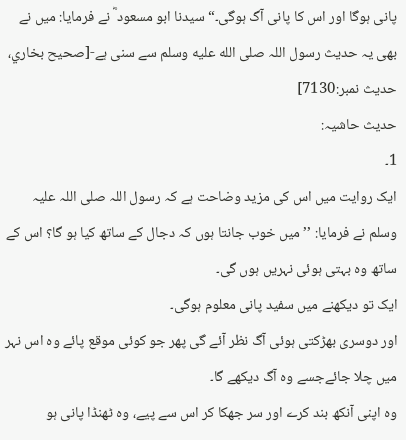پانی ہوگا اور اس کا پانی آگ ہوگی۔“ سیدنا ابو مسعود ؓ نے فرمایا: میں نے بھی یہ حدیث رسول اللہ صلى الله عليه وسلم سے سنی ہے-[صحيح بخاري، حديث نمبر:7130]
حدیث حاشیہ:
1۔
ایک روایت میں اس کی مزید وضاحت ہے کہ رسول اللہ صلی اللہ علیہ وسلم نے فرمایا: ’’میں خوب جانتا ہوں کہ دجال کے ساتھ کیا ہو گا؟ اس کے ساتھ وہ بہتی ہوئی نہریں ہوں گی۔
ایک تو دیکھنے میں سفید پانی معلوم ہوگی۔
اور دوسری بھڑکتی ہوئی آگ نظر آئے گی پھر جو کوئی موقع پائے وہ اس نہر میں چلا جائےجسے وہ آگ دیکھے گا۔
وہ اپنی آنکھ بند کرے اور سر جھکا کر اس سے پیے، وہ ٹھنڈا پانی ہو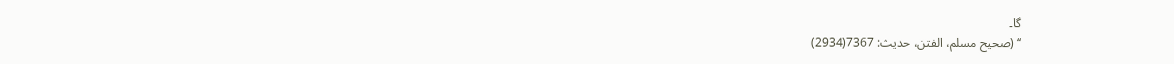گا۔
‘‘ (صحیح مسلم، الفتن، حدیث: 7367(2934)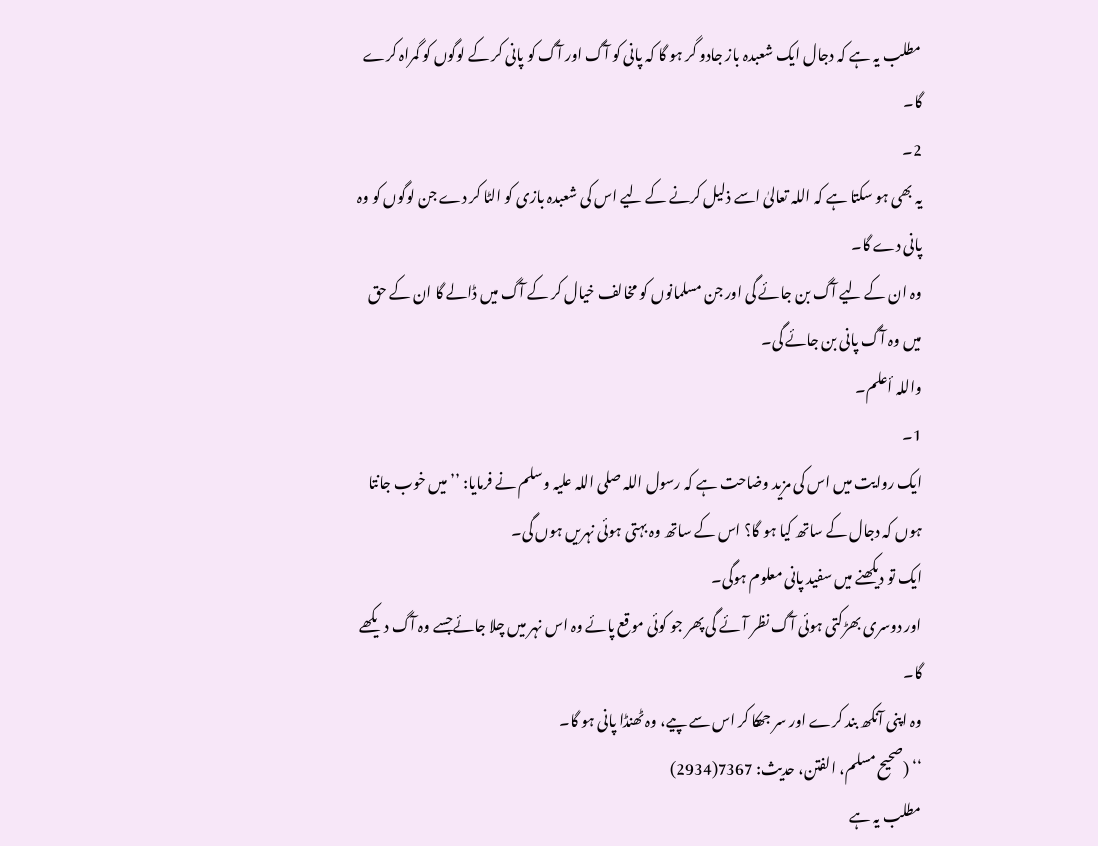مطلب یہ ہے کہ دجال ایک شعبدہ باز جادو گر ہو گا کہ پانی کو آگ اور آگ کو پانی کر کے لوگوں کو گمراہ کرے گا۔
2۔
یہ بھی ہو سکتا ہے کہ اللہ تعالیٰ اسے ذلیل کرنے کے لیے اس کی شعبدہ بازی کو الٹا کر دے جن لوگوں کو وہ پانی دے گا۔
وہ ان کے لیے آگ بن جائے گی اور جن مسلمانوں کو مخالف خیال کر کے آگ میں ڈالے گا ان کے حق میں وہ آگ پانی بن جائے گی۔
واللہ أعلم۔
1۔
ایک روایت میں اس کی مزید وضاحت ہے کہ رسول اللہ صلی اللہ علیہ وسلم نے فرمایا: ’’میں خوب جانتا ہوں کہ دجال کے ساتھ کیا ہو گا؟ اس کے ساتھ وہ بہتی ہوئی نہریں ہوں گی۔
ایک تو دیکھنے میں سفید پانی معلوم ہوگی۔
اور دوسری بھڑکتی ہوئی آگ نظر آئے گی پھر جو کوئی موقع پائے وہ اس نہر میں چلا جائےجسے وہ آگ دیکھے گا۔
وہ اپنی آنکھ بند کرے اور سر جھکا کر اس سے پیے، وہ ٹھنڈا پانی ہو گا۔
‘‘ (صحیح مسلم، الفتن، حدیث: 7367(2934)
مطلب یہ ہے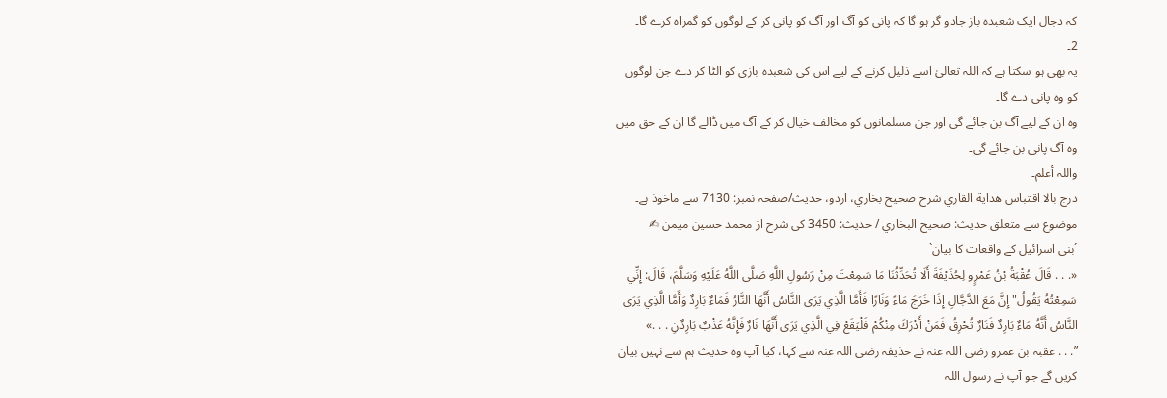کہ دجال ایک شعبدہ باز جادو گر ہو گا کہ پانی کو آگ اور آگ کو پانی کر کے لوگوں کو گمراہ کرے گا۔
2۔
یہ بھی ہو سکتا ہے کہ اللہ تعالیٰ اسے ذلیل کرنے کے لیے اس کی شعبدہ بازی کو الٹا کر دے جن لوگوں کو وہ پانی دے گا۔
وہ ان کے لیے آگ بن جائے گی اور جن مسلمانوں کو مخالف خیال کر کے آگ میں ڈالے گا ان کے حق میں وہ آگ پانی بن جائے گی۔
واللہ أعلم۔
درج بالا اقتباس هداية القاري شرح صحيح بخاري، اردو، حدیث/صفحہ نمبر: 7130 سے ماخوذ ہے۔
موضوع سے متعلق حدیث: صحيح البخاري / حدیث: 3450 کی شرح از محمد حسین میمن ✍
´بنی اسرائیل کے واقعات کا بیان`
«. . . قَالَ عُقْبَةُ بْنُ عَمْرٍو لِحُذَيْفَةَ أَلَا تُحَدِّثُنَا مَا سَمِعْتَ مِنْ رَسُولِ اللَّهِ صَلَّى اللَّهُ عَلَيْهِ وَسَلَّمَ، قَالَ: إِنِّي سَمِعْتُهُ يَقُولُ" إِنَّ مَعَ الدَّجَّالِ إِذَا خَرَجَ مَاءً وَنَارًا فَأَمَّا الَّذِي يَرَى النَّاسُ أَنَّهَا النَّارُ فَمَاءٌ بَارِدٌ وَأَمَّا الَّذِي يَرَى النَّاسُ أَنَّهُ مَاءٌ بَارِدٌ فَنَارٌ تُحْرِقُ فَمَنْ أَدْرَكَ مِنْكُمْ فَلْيَقَعْ فِي الَّذِي يَرَى أَنَّهَا نَارٌ فَإِنَّهُ عَذْبٌ بَارِدٌنِ . . .»
”. . . عقبہ بن عمرو رضی اللہ عنہ نے حذیفہ رضی اللہ عنہ سے کہا، کیا آپ وہ حدیث ہم سے نہیں بیان کریں گے جو آپ نے رسول اللہ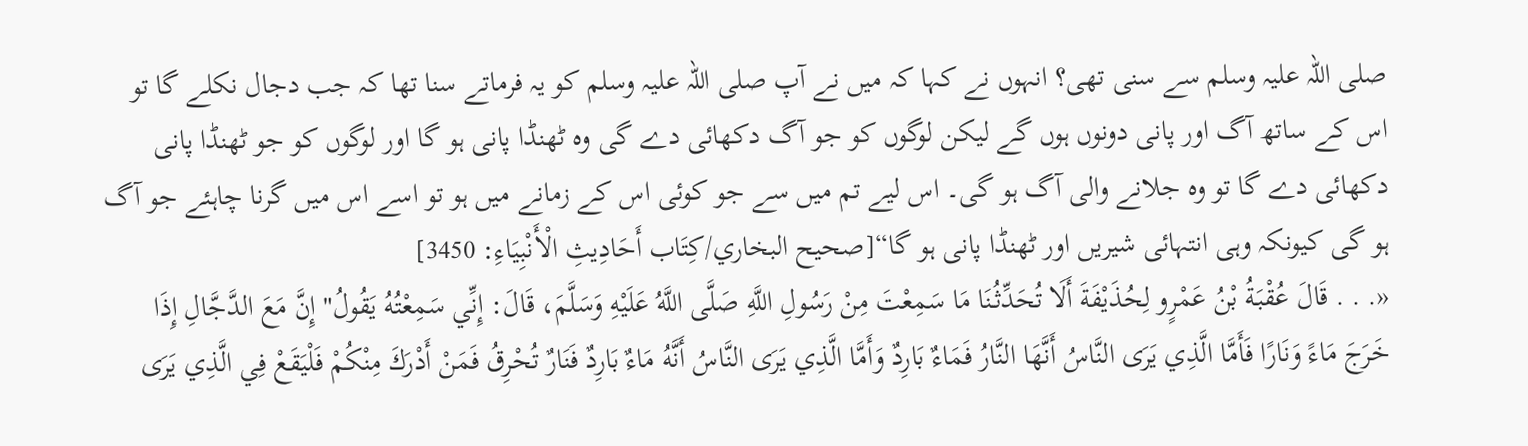صلی اللہ علیہ وسلم سے سنی تھی؟ انہوں نے کہا کہ میں نے آپ صلی اللہ علیہ وسلم کو یہ فرماتے سنا تھا کہ جب دجال نکلے گا تو اس کے ساتھ آگ اور پانی دونوں ہوں گے لیکن لوگوں کو جو آگ دکھائی دے گی وہ ٹھنڈا پانی ہو گا اور لوگوں کو جو ٹھنڈا پانی دکھائی دے گا تو وہ جلانے والی آگ ہو گی۔ اس لیے تم میں سے جو کوئی اس کے زمانے میں ہو تو اسے اس میں گرنا چاہئے جو آگ ہو گی کیونکہ وہی انتہائی شیریں اور ٹھنڈا پانی ہو گا“[صحيح البخاري/كِتَاب أَحَادِيثِ الْأَنْبِيَاءِ: 3450]
«. . . قَالَ عُقْبَةُ بْنُ عَمْرٍو لِحُذَيْفَةَ أَلَا تُحَدِّثُنَا مَا سَمِعْتَ مِنْ رَسُولِ اللَّهِ صَلَّى اللَّهُ عَلَيْهِ وَسَلَّمَ، قَالَ: إِنِّي سَمِعْتُهُ يَقُولُ" إِنَّ مَعَ الدَّجَّالِ إِذَا خَرَجَ مَاءً وَنَارًا فَأَمَّا الَّذِي يَرَى النَّاسُ أَنَّهَا النَّارُ فَمَاءٌ بَارِدٌ وَأَمَّا الَّذِي يَرَى النَّاسُ أَنَّهُ مَاءٌ بَارِدٌ فَنَارٌ تُحْرِقُ فَمَنْ أَدْرَكَ مِنْكُمْ فَلْيَقَعْ فِي الَّذِي يَرَى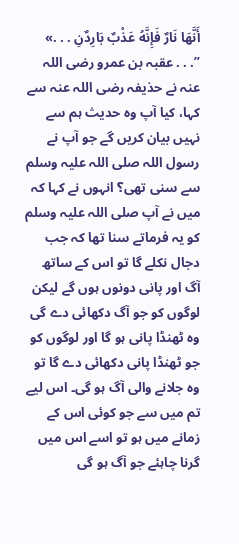أَنَّهَا نَارٌ فَإِنَّهُ عَذْبٌ بَارِدٌنِ . . .»
”. . . عقبہ بن عمرو رضی اللہ عنہ نے حذیفہ رضی اللہ عنہ سے کہا، کیا آپ وہ حدیث ہم سے نہیں بیان کریں گے جو آپ نے رسول اللہ صلی اللہ علیہ وسلم سے سنی تھی؟ انہوں نے کہا کہ میں نے آپ صلی اللہ علیہ وسلم کو یہ فرماتے سنا تھا کہ جب دجال نکلے گا تو اس کے ساتھ آگ اور پانی دونوں ہوں گے لیکن لوگوں کو جو آگ دکھائی دے گی وہ ٹھنڈا پانی ہو گا اور لوگوں کو جو ٹھنڈا پانی دکھائی دے گا تو وہ جلانے والی آگ ہو گی۔ اس لیے تم میں سے جو کوئی اس کے زمانے میں ہو تو اسے اس میں گرنا چاہئے جو آگ ہو گی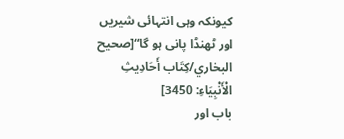کیونکہ وہی انتہائی شیریں اور ٹھنڈا پانی ہو گا“[صحيح البخاري/كِتَاب أَحَادِيثِ الْأَنْبِيَاءِ: 3450]
باب اور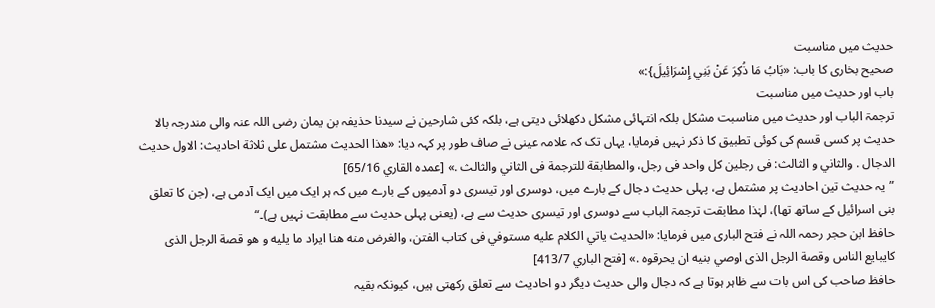حدیث میں مناسبت
صحیح بخاری کا باب: «بَابُ مَا ذُكِرَ عَنْ بَنِي إِسْرَائِيلَ}:»
باب اور حدیث میں مناسبت
ترجمۃ الباب اور حدیث میں مناسبت مشکل بلکہ انتہائی مشکل دکھلائی دیتی ہے، بلکہ کئی شارحین نے سیدنا حذیفہ بن یمان رضی اللہ عنہ والی مندرجہ بالا حدیث پر کسی قسم کی کوئی تطبیق کا ذکر نہیں فرمایا، یہاں تک کہ علامہ عینی نے صاف طور پر کہہ دیا: «هذا الحديث مشتمل على ثلاثة احاديث: الاول حديث الدجال . والثاني و الثالث: فى رجلين كل واحد فى رجل، والمطابقة للترجمة فى الثاني والثالث .» [عمده القاري 65/16]
”یہ حدیث تین احادیث پر مشتمل ہے، پہلی حدیث دجال کے بارے میں، دوسری اور تیسری دو آدمیوں کے بارے میں کہ ہر ایک میں ایک آدمی ہے، (جن کا تعلق بنی اسرائیل کے ساتھ تھا)، لہٰذا مطابقت ترجمۃ الباب سے دوسری اور تیسری حدیث سے ہے، (یعنی پہلی حدیث سے مطابقت نہیں ہے)۔“
حافظ ابن حجر رحمہ اللہ نے فتح الباری میں فرمایا: «الحديث ياتي الكلام عليه مستوفي فى كتاب الفتن، والغرض منه هنا ايراد ما يليه و هو قصة الرجل الذى كايبايع الناس وقصة الرجل الذى اوصي بنيه ان يحرقوه .» [فتح الباري 413/7]
حافظ صاحب کی اس بات سے ظاہر ہوتا ہے کہ دجال والی حدیث دیگر دو احادیث سے تعلق رکھتی ہیں، کیونکہ بقیہ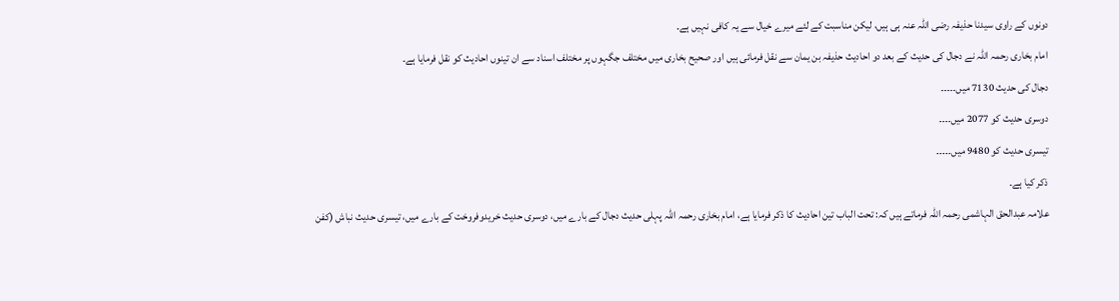دونوں کے راوی سیدنا حذیفہ رضی اللہ عنہ ہی ہیں، لیکن مناسبت کے لئے میرے خیال سے یہ کافی نہیں ہے۔
امام بخاری رحمہ اللہ نے دجال کی حدیث کے بعد دو احادیث حذیفہ بن یمان سے نقل فرمائی ہیں اور صحیح بخاری میں مختلف جگہوں پر مختلف اسناد سے ان تینوں احادیث کو نقل فرمایا ہے۔
دجال کی حدیث 7130 میں۔۔۔۔۔
دوسری حدیث کو 2077 میں۔۔۔۔
تیسری حدیث کو 9480 میں۔۔۔۔۔
ذکر کیا ہے۔
علامہ عبدالحق الہاشمی رحمہ اللہ فرماتے ہیں کہ: تحت الباب تین احادیث کا ذکر فرمایا ہے، امام بخاری رحمہ اللہ پہلی حدیث دجال کے بارے میں، دوسری حدیث خریدوفروخت کے بارے میں، تیسری حدیث نباش (کفن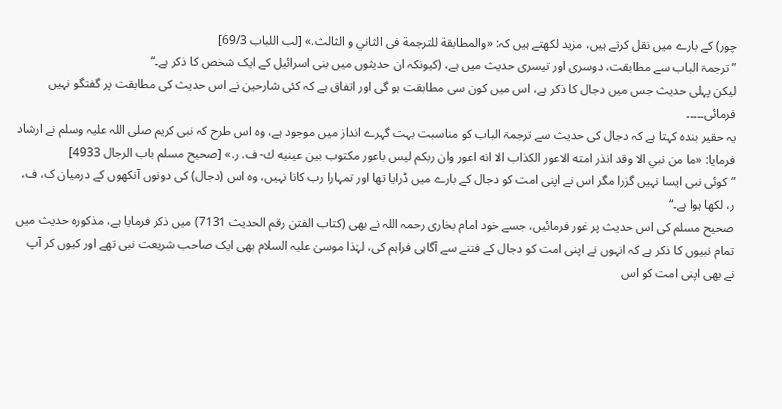چور) کے بارے میں نقل کرتے ہیں، مزید لکھتے ہیں کہ: «والمطابقة للترجمة فى الثاني و الثالث.» [لب اللباب 69/3]
”ترجمۃ الباب سے مطابقت، دوسری اور تیسری حدیث میں ہے، (کیونکہ ان حدیثوں میں بنی اسرائیل کے ایک شخص کا ذکر ہے۔“
لیکن پہلی حدیث جس میں دجال کا ذکر ہے، اس میں کون سی مطابقت ہو گی اور اتفاق ہے کہ کئی شارحین نے اس حدیث کی مطابقت پر گفتگو نہیں فرمائی۔۔۔۔۔
یہ حقیر بندہ کہتا ہے کہ دجال کی حدیث سے ترجمۃ الباب کو مناسبت بہت گہرے انداز میں موجود ہے، وہ اس طرح کہ نبی کریم صلی اللہ علیہ وسلم نے ارشاد فرمایا: «ما من نبي الا وقد انذر امته الاعور الكذاب الا انه اعور وان ربكم ليس باعور مكتوب بين عينيه ك- ف. ر.» [صحيح مسلم باب الرجال 4933]
”کوئی نبی ایسا نہیں گزرا مگر اس نے اپنی امت کو دجال کے بارے میں ڈرایا تھا اور تمہارا رب کانا نہیں، وہ اس (دجال) کی دونوں آنکھوں کے درمیان ک، ف، ر، لکھا ہوا ہے۔“
صحیح مسلم کی اس حدیث پر غور فرمائیں، جسے خود امام بخاری رحمہ اللہ نے بھی (کتاب الفتن رقم الحدیث 7131) میں ذکر فرمایا ہے، مذکورہ حدیث میں تمام نبیوں کا ذکر ہے کہ انہوں نے اپنی امت کو دجال کے فتنے سے آگاہی فراہم کی، لہٰذا موسیٰ علیہ السلام بھی ایک صاحب شریعت نبی تھے اور کیوں کر آپ نے بھی اپنی امت کو اس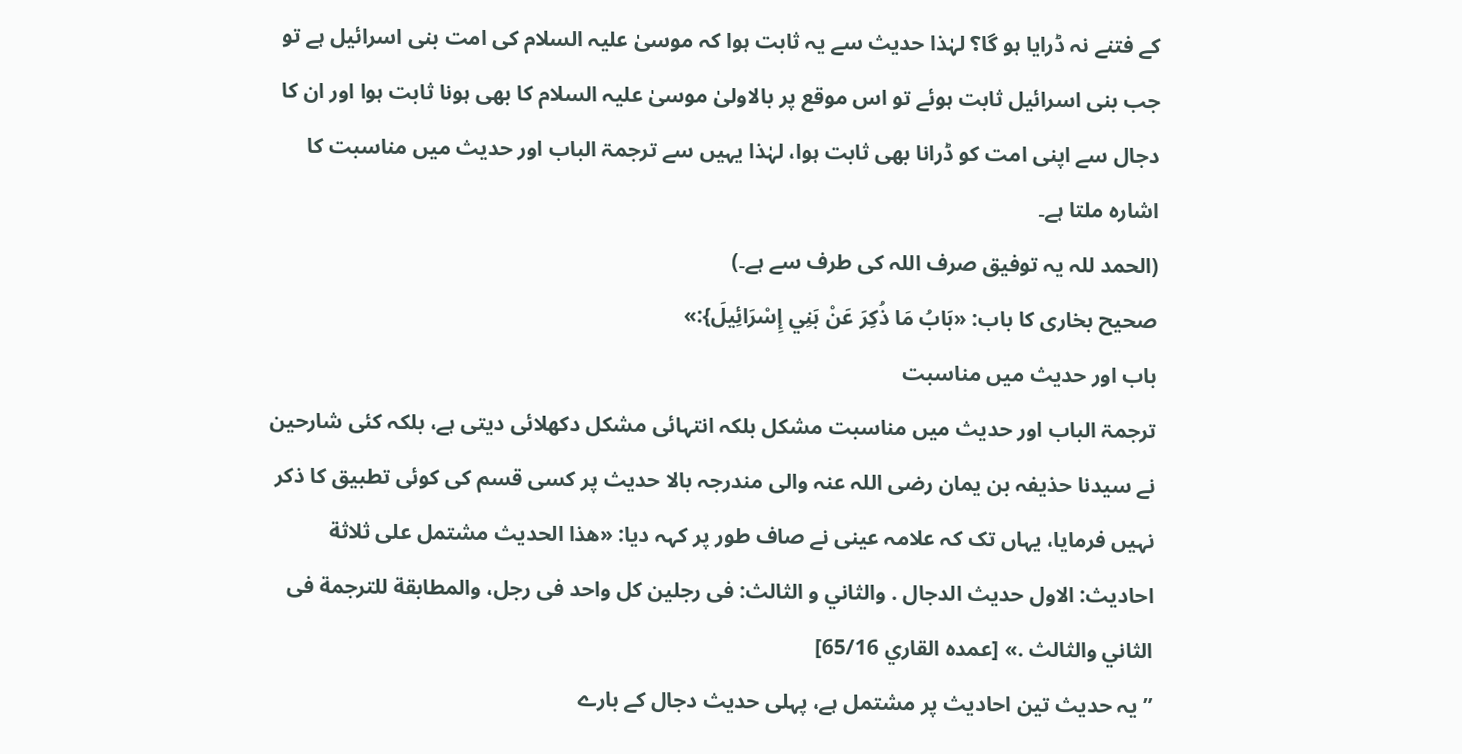کے فتنے نہ ڈرایا ہو گا؟ لہٰذا حدیث سے یہ ثابت ہوا کہ موسیٰ علیہ السلام کی امت بنی اسرائیل ہے تو جب بنی اسرائیل ثابت ہوئے تو اس موقع پر بالاولیٰ موسیٰ علیہ السلام کا بھی ہونا ثابت ہوا اور ان کا دجال سے اپنی امت کو ڈرانا بھی ثابت ہوا، لہٰذا یہیں سے ترجمۃ الباب اور حدیث میں مناسبت کا اشارہ ملتا ہے۔
(الحمد للہ یہ توفیق صرف اللہ کی طرف سے ہے۔)
صحیح بخاری کا باب: «بَابُ مَا ذُكِرَ عَنْ بَنِي إِسْرَائِيلَ}:»
باب اور حدیث میں مناسبت
ترجمۃ الباب اور حدیث میں مناسبت مشکل بلکہ انتہائی مشکل دکھلائی دیتی ہے، بلکہ کئی شارحین نے سیدنا حذیفہ بن یمان رضی اللہ عنہ والی مندرجہ بالا حدیث پر کسی قسم کی کوئی تطبیق کا ذکر نہیں فرمایا، یہاں تک کہ علامہ عینی نے صاف طور پر کہہ دیا: «هذا الحديث مشتمل على ثلاثة احاديث: الاول حديث الدجال . والثاني و الثالث: فى رجلين كل واحد فى رجل، والمطابقة للترجمة فى الثاني والثالث .» [عمده القاري 65/16]
”یہ حدیث تین احادیث پر مشتمل ہے، پہلی حدیث دجال کے بارے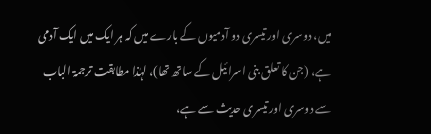میں، دوسری اور تیسری دو آدمیوں کے بارے میں کہ ہر ایک میں ایک آدمی ہے، (جن کا تعلق بنی اسرائیل کے ساتھ تھا)، لہٰذا مطابقت ترجمۃ الباب سے دوسری اور تیسری حدیث سے ہے،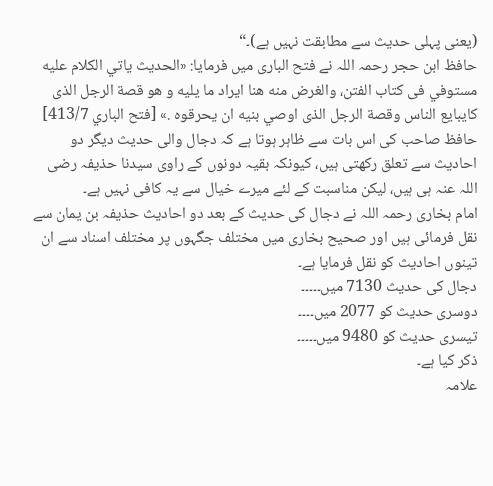(یعنی پہلی حدیث سے مطابقت نہیں ہے)۔“
حافظ ابن حجر رحمہ اللہ نے فتح الباری میں فرمایا: «الحديث ياتي الكلام عليه مستوفي فى كتاب الفتن، والغرض منه هنا ايراد ما يليه و هو قصة الرجل الذى كايبايع الناس وقصة الرجل الذى اوصي بنيه ان يحرقوه .» [فتح الباري 413/7]
حافظ صاحب کی اس بات سے ظاہر ہوتا ہے کہ دجال والی حدیث دیگر دو احادیث سے تعلق رکھتی ہیں، کیونکہ بقیہ دونوں کے راوی سیدنا حذیفہ رضی اللہ عنہ ہی ہیں، لیکن مناسبت کے لئے میرے خیال سے یہ کافی نہیں ہے۔
امام بخاری رحمہ اللہ نے دجال کی حدیث کے بعد دو احادیث حذیفہ بن یمان سے نقل فرمائی ہیں اور صحیح بخاری میں مختلف جگہوں پر مختلف اسناد سے ان تینوں احادیث کو نقل فرمایا ہے۔
دجال کی حدیث 7130 میں۔۔۔۔۔
دوسری حدیث کو 2077 میں۔۔۔۔
تیسری حدیث کو 9480 میں۔۔۔۔۔
ذکر کیا ہے۔
علامہ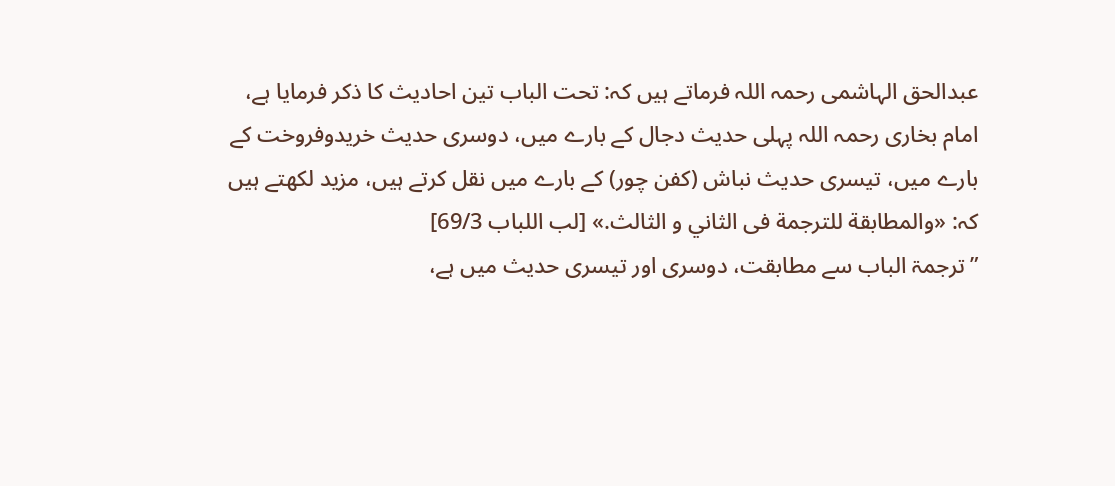عبدالحق الہاشمی رحمہ اللہ فرماتے ہیں کہ: تحت الباب تین احادیث کا ذکر فرمایا ہے، امام بخاری رحمہ اللہ پہلی حدیث دجال کے بارے میں، دوسری حدیث خریدوفروخت کے بارے میں، تیسری حدیث نباش (کفن چور) کے بارے میں نقل کرتے ہیں، مزید لکھتے ہیں کہ: «والمطابقة للترجمة فى الثاني و الثالث.» [لب اللباب 69/3]
”ترجمۃ الباب سے مطابقت، دوسری اور تیسری حدیث میں ہے،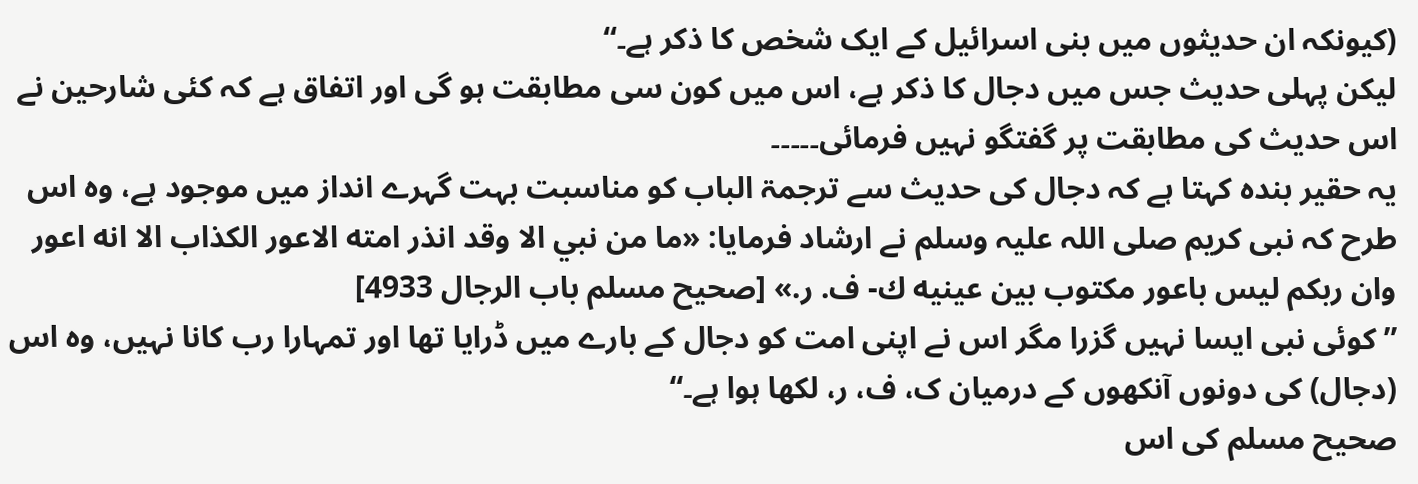(کیونکہ ان حدیثوں میں بنی اسرائیل کے ایک شخص کا ذکر ہے۔“
لیکن پہلی حدیث جس میں دجال کا ذکر ہے، اس میں کون سی مطابقت ہو گی اور اتفاق ہے کہ کئی شارحین نے اس حدیث کی مطابقت پر گفتگو نہیں فرمائی۔۔۔۔۔
یہ حقیر بندہ کہتا ہے کہ دجال کی حدیث سے ترجمۃ الباب کو مناسبت بہت گہرے انداز میں موجود ہے، وہ اس طرح کہ نبی کریم صلی اللہ علیہ وسلم نے ارشاد فرمایا: «ما من نبي الا وقد انذر امته الاعور الكذاب الا انه اعور وان ربكم ليس باعور مكتوب بين عينيه ك- ف. ر.» [صحيح مسلم باب الرجال 4933]
”کوئی نبی ایسا نہیں گزرا مگر اس نے اپنی امت کو دجال کے بارے میں ڈرایا تھا اور تمہارا رب کانا نہیں، وہ اس (دجال) کی دونوں آنکھوں کے درمیان ک، ف، ر، لکھا ہوا ہے۔“
صحیح مسلم کی اس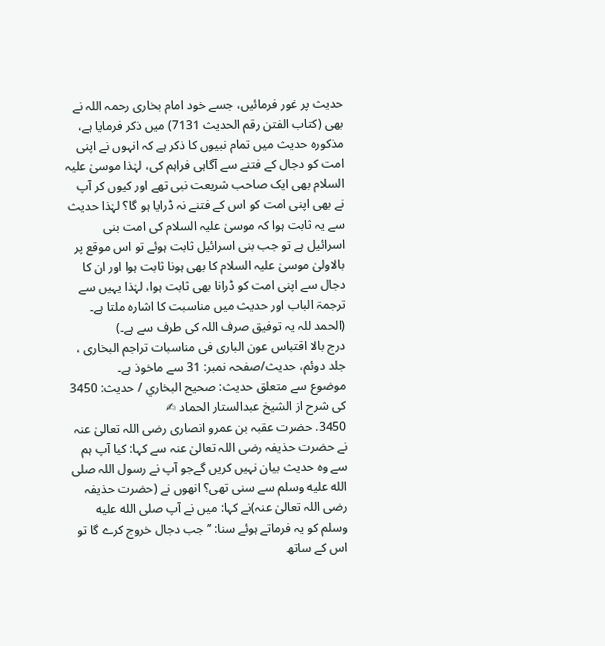حدیث پر غور فرمائیں، جسے خود امام بخاری رحمہ اللہ نے بھی (کتاب الفتن رقم الحدیث 7131) میں ذکر فرمایا ہے، مذکورہ حدیث میں تمام نبیوں کا ذکر ہے کہ انہوں نے اپنی امت کو دجال کے فتنے سے آگاہی فراہم کی، لہٰذا موسیٰ علیہ السلام بھی ایک صاحب شریعت نبی تھے اور کیوں کر آپ نے بھی اپنی امت کو اس کے فتنے نہ ڈرایا ہو گا؟ لہٰذا حدیث سے یہ ثابت ہوا کہ موسیٰ علیہ السلام کی امت بنی اسرائیل ہے تو جب بنی اسرائیل ثابت ہوئے تو اس موقع پر بالاولیٰ موسیٰ علیہ السلام کا بھی ہونا ثابت ہوا اور ان کا دجال سے اپنی امت کو ڈرانا بھی ثابت ہوا، لہٰذا یہیں سے ترجمۃ الباب اور حدیث میں مناسبت کا اشارہ ملتا ہے۔
(الحمد للہ یہ توفیق صرف اللہ کی طرف سے ہے۔)
درج بالا اقتباس عون الباری فی مناسبات تراجم البخاری ، جلد دوئم، حدیث/صفحہ نمبر: 31 سے ماخوذ ہے۔
موضوع سے متعلق حدیث: صحيح البخاري / حدیث: 3450 کی شرح از الشیخ عبدالستار الحماد ✍
3450. حضرت عقبہ بن عمرو انصاری رضی اللہ تعالیٰ عنہ نے حضرت حذیفہ رضی اللہ تعالیٰ عنہ سے کہا: کیا آپ ہم سے وہ حدیث بیان نہیں کریں گےجو آپ نے رسول اللہ صلى الله عليه وسلم سے سنی تھی؟ انھوں نے (حضرت حذیفہ رضی اللہ تعالیٰ عنہ)نے کہا: میں نے آپ صلى الله عليه وسلم کو یہ فرماتے ہوئے سنا: ’’جب دجال خروج کرے گا تو اس کے ساتھ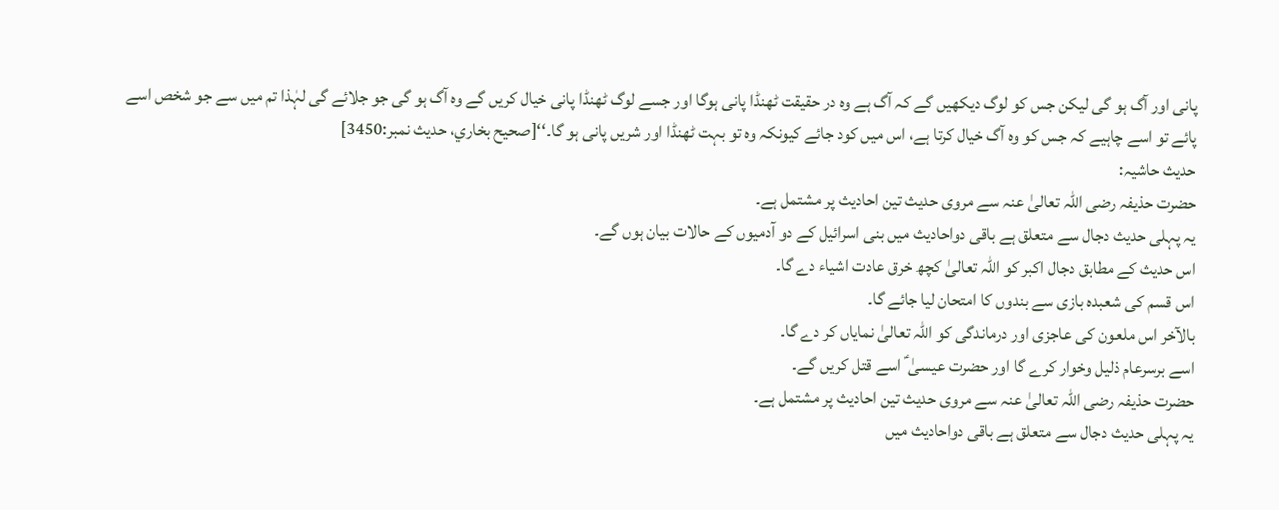پانی اور آگ ہو گی لیکن جس کو لوگ دیکھیں گے کہ آگ ہے وہ در حقیقت ٹھنڈا پانی ہوگا اور جسے لوگ ٹھنڈا پانی خیال کریں گے وہ آگ ہو گی جو جلائے گی لہٰذا تم میں سے جو شخص اسے پائے تو اسے چاہیے کہ جس کو وہ آگ خیال کرتا ہے، اس میں کود جائے کیونکہ وہ تو بہت ٹھنڈا اور شریں پانی ہو گا۔‘‘[صحيح بخاري، حديث نمبر:3450]
حدیث حاشیہ:
حضرت حذیفہ رضی اللہ تعالیٰ عنہ سے مروی حدیث تین احادیث پر مشتمل ہے۔
یہ پہلی حدیث دجال سے متعلق ہے باقی دواحادیث میں بنی اسرائیل کے دو آدمیوں کے حالات بیان ہوں گے۔
اس حدیث کے مطابق دجال اکبر کو اللہ تعالیٰ کچھ خرق عادت اشیاء دے گا۔
اس قسم کی شعبدہ بازی سے بندوں کا امتحان لیا جائے گا۔
بالآخر اس ملعون کی عاجزی اور درماندگی کو اللہ تعالیٰ نمایاں کر دے گا۔
اسے برسرعام ذلیل وخوار کرے گا اور حضرت عیسیٰ ؑ اسے قتل کریں گے۔
حضرت حذیفہ رضی اللہ تعالیٰ عنہ سے مروی حدیث تین احادیث پر مشتمل ہے۔
یہ پہلی حدیث دجال سے متعلق ہے باقی دواحادیث میں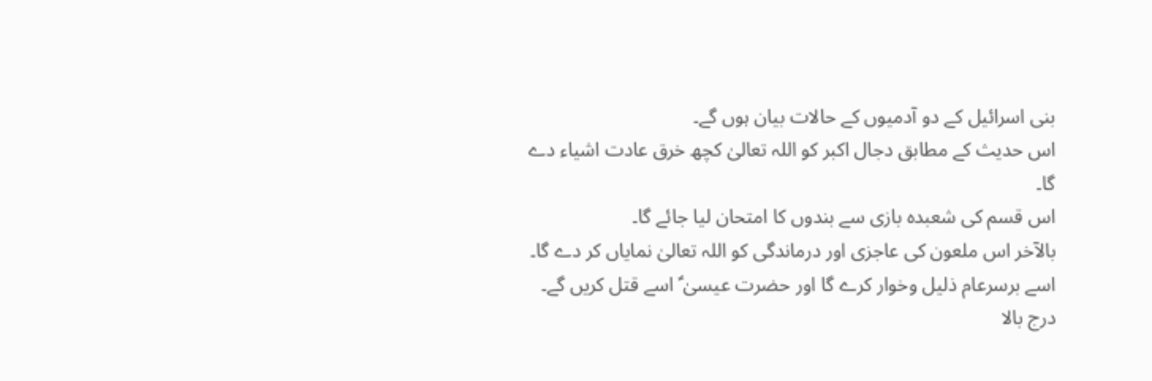بنی اسرائیل کے دو آدمیوں کے حالات بیان ہوں گے۔
اس حدیث کے مطابق دجال اکبر کو اللہ تعالیٰ کچھ خرق عادت اشیاء دے گا۔
اس قسم کی شعبدہ بازی سے بندوں کا امتحان لیا جائے گا۔
بالآخر اس ملعون کی عاجزی اور درماندگی کو اللہ تعالیٰ نمایاں کر دے گا۔
اسے برسرعام ذلیل وخوار کرے گا اور حضرت عیسیٰ ؑ اسے قتل کریں گے۔
درج بالا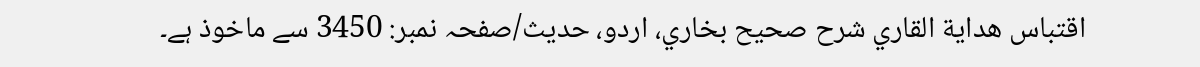اقتباس هداية القاري شرح صحيح بخاري، اردو، حدیث/صفحہ نمبر: 3450 سے ماخوذ ہے۔